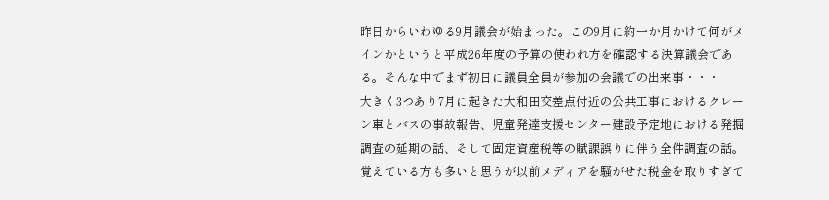昨日からいわゆる9月議会が始まった。この9月に約一か月かけて何がメインかというと平成26年度の予算の使われ方を確認する決算議会である。そんな中でまず初日に議員全員が参加の会議での出来事・・・
大きく3つあり7月に起きた大和田交差点付近の公共工事におけるクレーン車とバスの事故報告、児童発達支援センター建設予定地における発掘調査の延期の話、そして固定資産税等の賦課誤りに伴う全件調査の話。
覚えている方も多いと思うが以前メディアを騒がせた税金を取りすぎて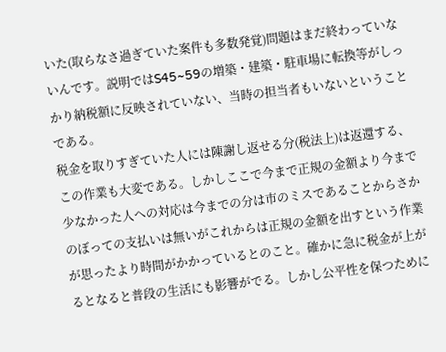いた(取らなさ過ぎていた案件も多数発覚)問題はまだ終わっていないんです。説明ではS45~59の増築・建築・駐車場に転換等がしっかり納税額に反映されていない、当時の担当者もいないということである。
税金を取りすぎていた人には陳謝し返せる分(税法上)は返還する、この作業も大変である。しかしここで今まで正規の金額より今まで少なかった人への対応は今までの分は市のミスであることからさかのぼっての支払いは無いがこれからは正規の金額を出すという作業が思ったより時間がかかっているとのこと。確かに急に税金が上がるとなると普段の生活にも影響がでる。しかし公平性を保つために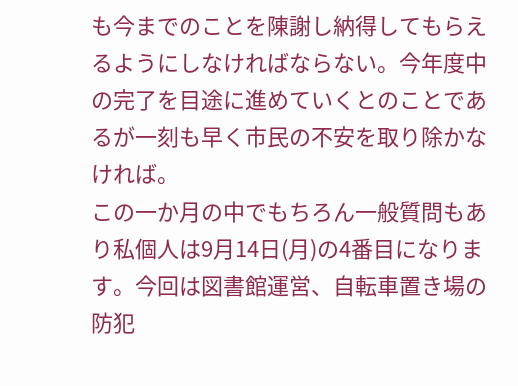も今までのことを陳謝し納得してもらえるようにしなければならない。今年度中の完了を目途に進めていくとのことであるが一刻も早く市民の不安を取り除かなければ。
この一か月の中でもちろん一般質問もあり私個人は9月14日(月)の4番目になります。今回は図書館運営、自転車置き場の防犯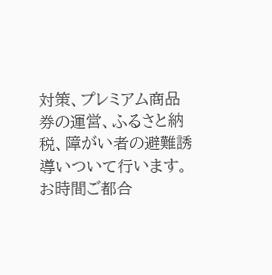対策、プレミアム商品券の運営、ふるさと納税、障がい者の避難誘導いついて行います。お時間ご都合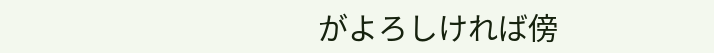がよろしければ傍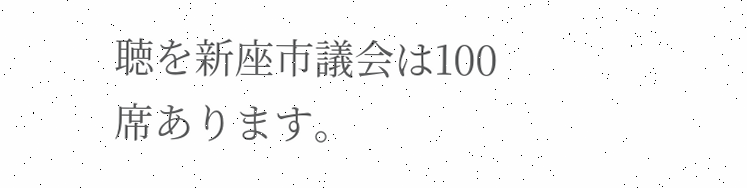聴を新座市議会は100席あります。